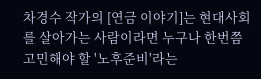차경수 작가의 [연금 이야기]는 현대사회를 살아가는 사람이라면 누구나 한번쯤 고민해야 할 '노후준비'라는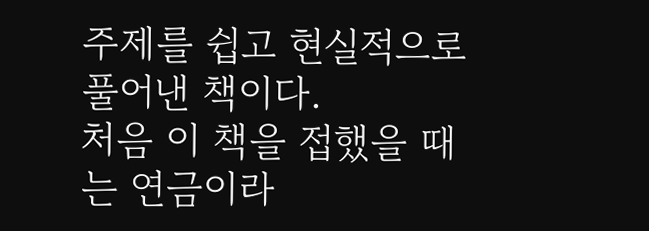주제를 쉽고 현실적으로 풀어낸 책이다.
처음 이 책을 접했을 때는 연금이라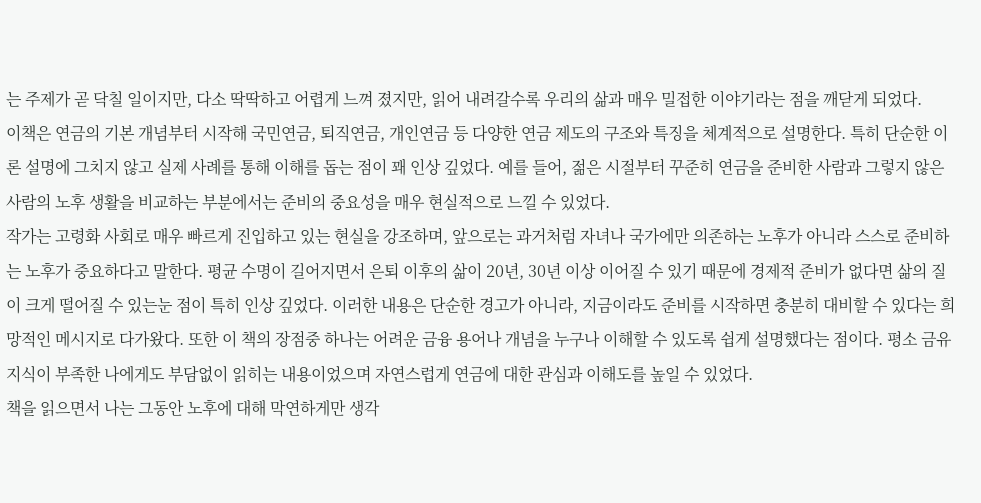는 주제가 곧 닥칠 일이지만, 다소 딱딱하고 어렵게 느껴 졌지만, 읽어 내려갈수록 우리의 삶과 매우 밀접한 이야기라는 점을 깨닫게 되었다.
이책은 연금의 기본 개념부터 시작해 국민연금, 퇴직연금, 개인연금 등 다양한 연금 제도의 구조와 특징을 체계적으로 설명한다. 특히 단순한 이론 설명에 그치지 않고 실제 사례를 통해 이해를 돕는 점이 꽤 인상 깊었다. 예를 들어, 젊은 시절부터 꾸준히 연금을 준비한 사람과 그렇지 않은 사람의 노후 생활을 비교하는 부분에서는 준비의 중요성을 매우 현실적으로 느낄 수 있었다.
작가는 고령화 사회로 매우 빠르게 진입하고 있는 현실을 강조하며, 앞으로는 과거처럼 자녀나 국가에만 의존하는 노후가 아니라 스스로 준비하는 노후가 중요하다고 말한다. 평균 수명이 길어지면서 은퇴 이후의 삶이 20년, 30년 이상 이어질 수 있기 때문에 경제적 준비가 없다면 삶의 질이 크게 떨어질 수 있는눈 점이 특히 인상 깊었다. 이러한 내용은 단순한 경고가 아니라, 지금이라도 준비를 시작하면 충분히 대비할 수 있다는 희망적인 메시지로 다가왔다. 또한 이 책의 장점중 하나는 어려운 금융 용어나 개념을 누구나 이해할 수 있도록 쉽게 설명했다는 점이다. 평소 금유지식이 부족한 나에게도 부담없이 읽히는 내용이었으며 자연스럽게 연금에 대한 관심과 이해도를 높일 수 있었다.
책을 읽으면서 나는 그동안 노후에 대해 막연하게만 생각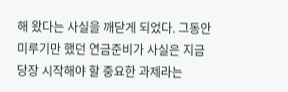해 왔다는 사실을 깨닫게 되었다. 그동안 미루기만 했던 연금준비가 사실은 지금 당장 시작해야 할 중요한 과제라는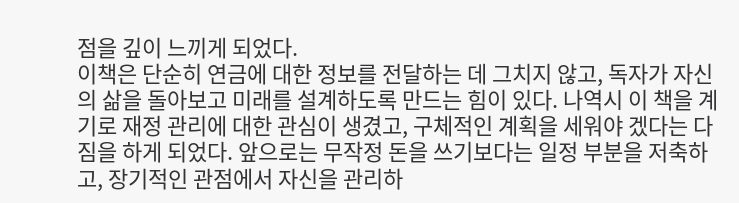점을 깊이 느끼게 되었다.
이책은 단순히 연금에 대한 정보를 전달하는 데 그치지 않고, 독자가 자신의 삶을 돌아보고 미래를 설계하도록 만드는 힘이 있다. 나역시 이 책을 계기로 재정 관리에 대한 관심이 생겼고, 구체적인 계획을 세워야 겠다는 다짐을 하게 되었다. 앞으로는 무작정 돈을 쓰기보다는 일정 부분을 저축하고, 장기적인 관점에서 자신을 관리하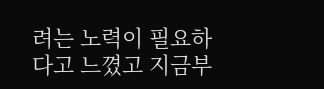려는 노력이 필요하다고 느꼈고 지금부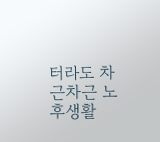터라도 차근차근 노후생활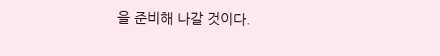을 준비해 나갈 것이다.